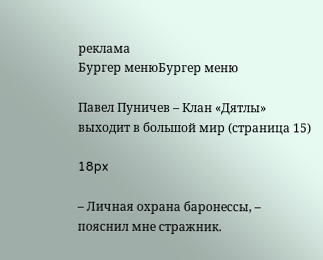реклама
Бургер менюБургер меню

Павел Пуничев – Клан «Дятлы» выходит в большой мир (страница 15)

18px

– Личная охрана баронессы, – пояснил мне стражник.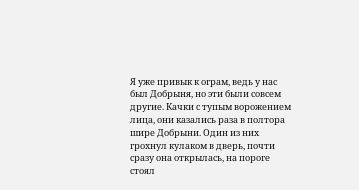Я уже привык к ограм, ведь у нас был Добрыня, но эти были совсем другие. Качки с тупым ворожением лица, они казались раза в полтора шире Добрыни. Один из них грохнул кулаком в дверь, почти сразу она открылась, на пороге стоял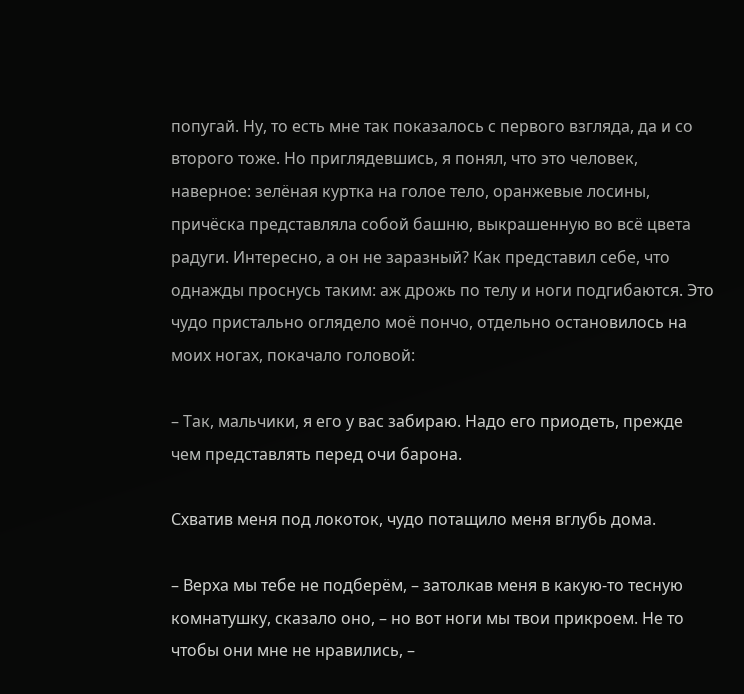попугай. Ну, то есть мне так показалось с первого взгляда, да и со второго тоже. Но приглядевшись, я понял, что это человек, наверное: зелёная куртка на голое тело, оранжевые лосины, причёска представляла собой башню, выкрашенную во всё цвета радуги. Интересно, а он не заразный? Как представил себе, что однажды проснусь таким: аж дрожь по телу и ноги подгибаются. Это чудо пристально оглядело моё пончо, отдельно остановилось на моих ногах, покачало головой:

– Так, мальчики, я его у вас забираю. Надо его приодеть, прежде чем представлять перед очи барона.

Схватив меня под локоток, чудо потащило меня вглубь дома.

– Верха мы тебе не подберём, – затолкав меня в какую-то тесную комнатушку, сказало оно, – но вот ноги мы твои прикроем. Не то чтобы они мне не нравились, –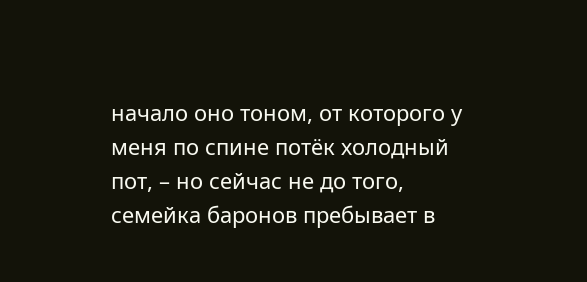начало оно тоном, от которого у меня по спине потёк холодный пот, – но сейчас не до того, семейка баронов пребывает в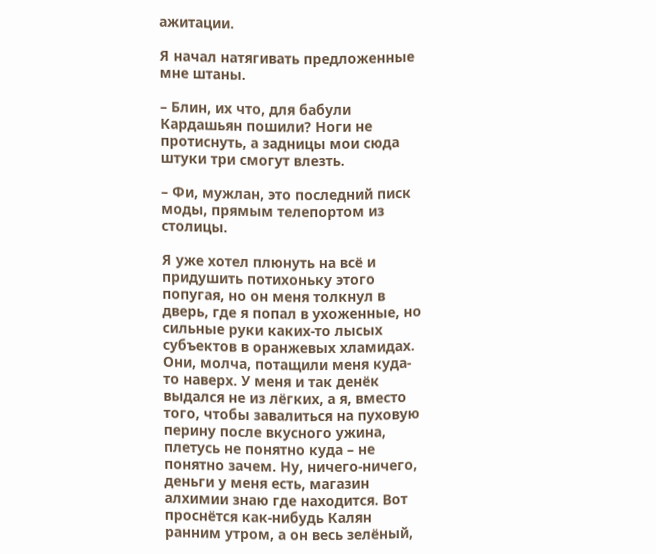ажитации.

Я начал натягивать предложенные мне штаны.

– Блин, их что, для бабули Кардашьян пошили? Ноги не протиснуть, а задницы мои сюда штуки три смогут влезть.

– Фи, мужлан, это последний писк моды, прямым телепортом из столицы.

Я уже хотел плюнуть на всё и придушить потихоньку этого попугая, но он меня толкнул в дверь, где я попал в ухоженные, но сильные руки каких-то лысых субъектов в оранжевых хламидах. Они, молча, потащили меня куда-то наверх. У меня и так денёк выдался не из лёгких, а я, вместо того, чтобы завалиться на пуховую перину после вкусного ужина, плетусь не понятно куда – не понятно зачем. Ну, ничего-ничего, деньги у меня есть, магазин алхимии знаю где находится. Вот проснётся как-нибудь Калян ранним утром, а он весь зелёный,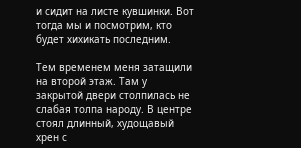и сидит на листе кувшинки. Вот тогда мы и посмотрим, кто будет хихикать последним.

Тем временем меня затащили на второй этаж. Там у закрытой двери столпилась не слабая толпа народу. В центре стоял длинный, худощавый хрен с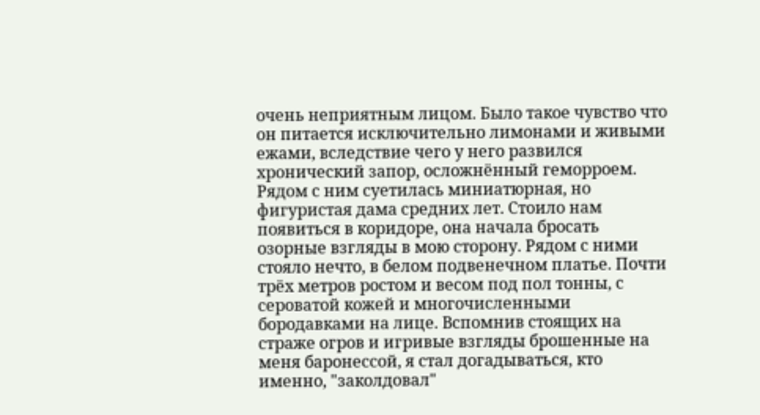очень неприятным лицом. Было такое чувство что он питается исключительно лимонами и живыми ежами, вследствие чего у него развился хронический запор, осложнённый геморроем. Рядом с ним суетилась миниатюрная, но фигуристая дама средних лет. Стоило нам появиться в коридоре, она начала бросать озорные взгляды в мою сторону. Рядом с ними стояло нечто, в белом подвенечном платье. Почти трёх метров ростом и весом под пол тонны, с сероватой кожей и многочисленными бородавками на лице. Вспомнив стоящих на страже огров и игривые взгляды брошенные на меня баронессой, я стал догадываться, кто именно, "заколдовал"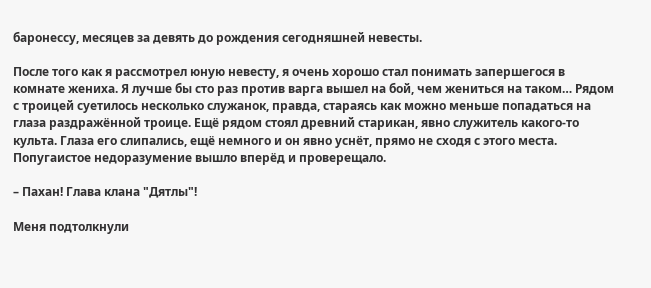баронессу, месяцев за девять до рождения сегодняшней невесты.

После того как я рассмотрел юную невесту, я очень хорошо стал понимать запершегося в комнате жениха. Я лучше бы сто раз против варга вышел на бой, чем жениться на таком… Рядом с троицей суетилось несколько служанок, правда, стараясь как можно меньше попадаться на глаза раздражённой троице. Ещё рядом стоял древний старикан, явно служитель какого-то культа. Глаза его слипались, ещё немного и он явно уснёт, прямо не сходя с этого места. Попугаистое недоразумение вышло вперёд и проверещало.

– Пахан! Глава клана "Дятлы"!

Меня подтолкнули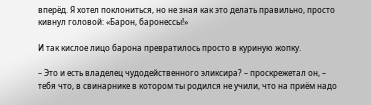вперёд. Я хотел поклониться, но не зная как это делать правильно, просто кивнул головой: «Барон, баронессы!»

И так кислое лицо барона превратилось просто в куриную жопку.

– Это и есть владелец чудодейственного эликсира? – проскрежетал он, – тебя что, в свинарнике в котором ты родился не учили, что на приём надо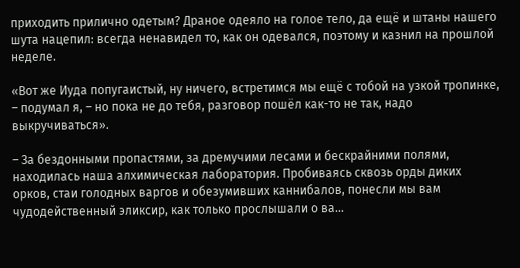приходить прилично одетым? Драное одеяло на голое тело, да ещё и штаны нашего шута нацепил: всегда ненавидел то, как он одевался, поэтому и казнил на прошлой неделе.

«Вот же Иуда попугаистый, ну ничего, встретимся мы ещё с тобой на узкой тропинке, – подумал я, – но пока не до тебя, разговор пошёл как-то не так, надо выкручиваться».

– За бездонными пропастями, за дремучими лесами и бескрайними полями, находилась наша алхимическая лаборатория. Пробиваясь сквозь орды диких орков, стаи голодных варгов и обезумивших каннибалов, понесли мы вам чудодейственный эликсир, как только прослышали о ва…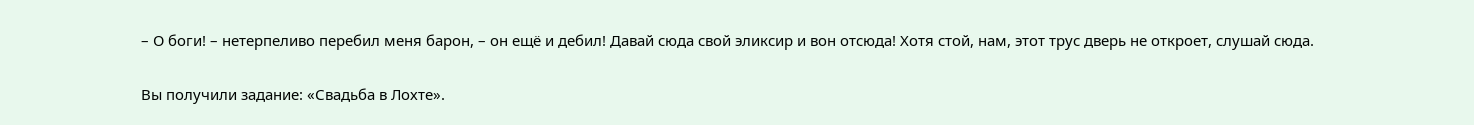– О боги! – нетерпеливо перебил меня барон, – он ещё и дебил! Давай сюда свой эликсир и вон отсюда! Хотя стой, нам, этот трус дверь не откроет, слушай сюда.

Вы получили задание: «Свадьба в Лохте».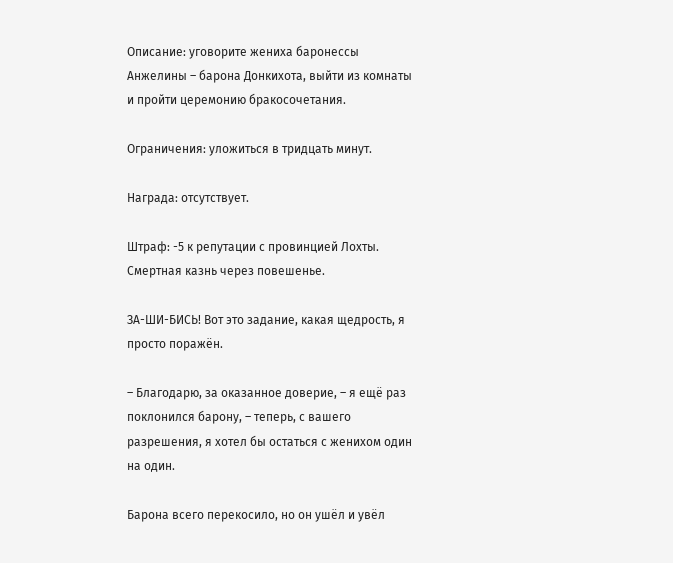Описание: уговорите жениха баронессы Анжелины – барона Донкихота, выйти из комнаты и пройти церемонию бракосочетания.

Ограничения: уложиться в тридцать минут.

Награда: отсутствует.

Штраф: -5 к репутации с провинцией Лохты. Смертная казнь через повешенье.

ЗА-ШИ-БИСЬ! Вот это задание, какая щедрость, я просто поражён.

– Благодарю, за оказанное доверие, – я ещё раз поклонился барону, – теперь, с вашего разрешения, я хотел бы остаться с женихом один на один.

Барона всего перекосило, но он ушёл и увёл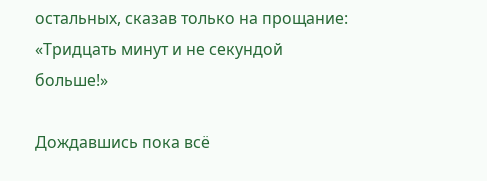остальных, сказав только на прощание: «Тридцать минут и не секундой больше!»

Дождавшись пока всё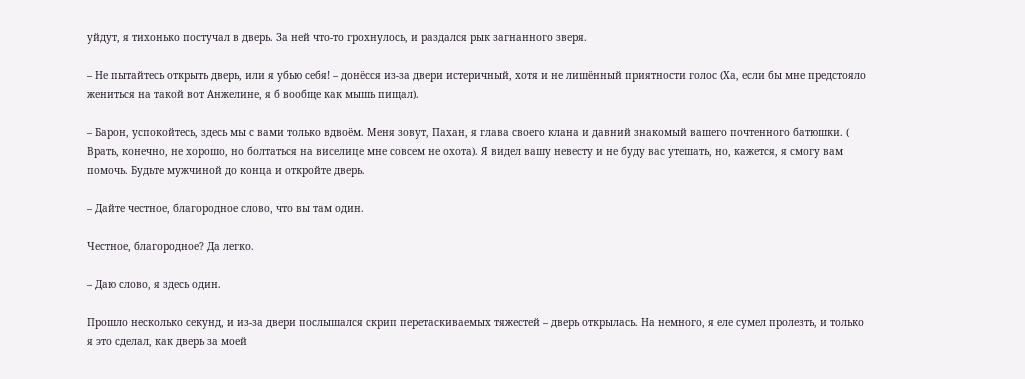уйдут, я тихонько постучал в дверь. За ней что-то грохнулось, и раздался рык загнанного зверя.

– Не пытайтесь открыть дверь, или я убью себя! – донёсся из-за двери истеричный, хотя и не лишённый приятности голос (Ха, если бы мне предстояло жениться на такой вот Анжелине, я б вообще как мышь пищал).

– Барон, успокойтесь, здесь мы с вами только вдвоём. Меня зовут, Пахан, я глава своего клана и давний знакомый вашего почтенного батюшки. ( Врать, конечно, не хорошо, но болтаться на виселице мне совсем не охота). Я видел вашу невесту и не буду вас утешать, но, кажется, я смогу вам помочь. Будьте мужчиной до конца и откройте дверь.

– Дайте честное, благородное слово, что вы там один.

Честное, благородное? Да легко.

– Даю слово, я здесь один.

Прошло несколько секунд, и из-за двери послышался скрип перетаскиваемых тяжестей – дверь открылась. На немного, я еле сумел пролезть, и только я это сделал, как дверь за моей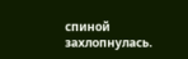спиной захлопнулась.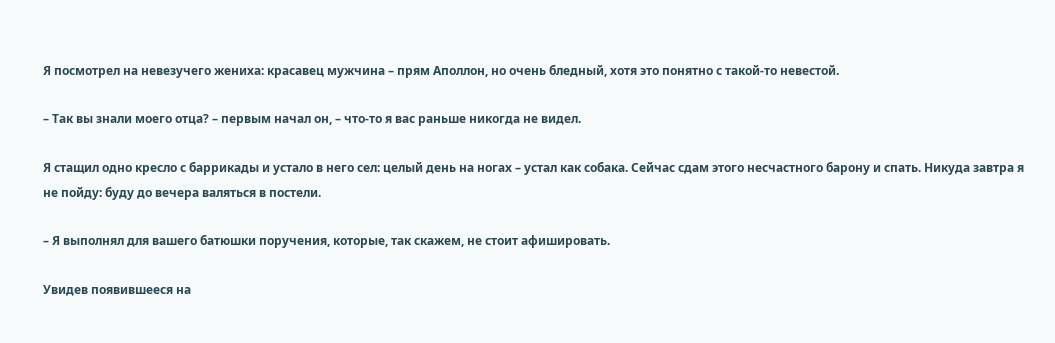Я посмотрел на невезучего жениха: красавец мужчина – прям Аполлон, но очень бледный, хотя это понятно с такой-то невестой.

– Так вы знали моего отца? – первым начал он, – что-то я вас раньше никогда не видел.

Я стащил одно кресло с баррикады и устало в него сел: целый день на ногах – устал как собака. Сейчас сдам этого несчастного барону и спать. Никуда завтра я не пойду: буду до вечера валяться в постели.

– Я выполнял для вашего батюшки поручения, которые, так скажем, не стоит афишировать.

Увидев появившееся на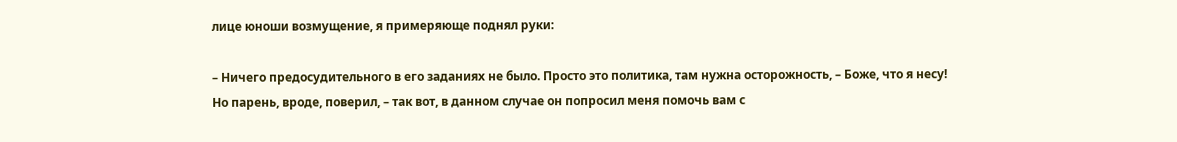лице юноши возмущение, я примеряюще поднял руки:

– Ничего предосудительного в его заданиях не было. Просто это политика, там нужна осторожность, – Боже, что я несу! Но парень, вроде, поверил, – так вот, в данном случае он попросил меня помочь вам с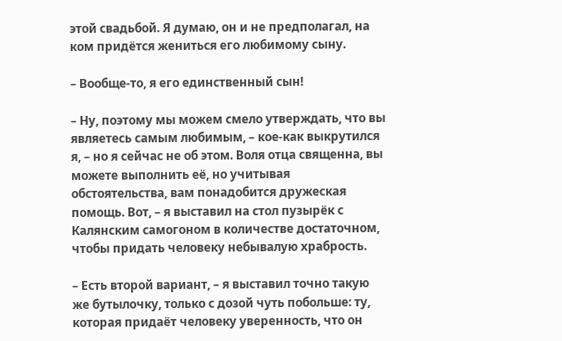этой свадьбой. Я думаю, он и не предполагал, на ком придётся жениться его любимому сыну.

– Вообще-то, я его единственный сын!

– Ну, поэтому мы можем смело утверждать, что вы являетесь самым любимым, – кое-как выкрутился я, – но я сейчас не об этом. Воля отца священна, вы можете выполнить её, но учитывая обстоятельства, вам понадобится дружеская помощь. Вот, – я выставил на стол пузырёк с Калянским самогоном в количестве достаточном, чтобы придать человеку небывалую храбрость.

– Есть второй вариант, – я выставил точно такую же бутылочку, только с дозой чуть побольше: ту, которая придаёт человеку уверенность, что он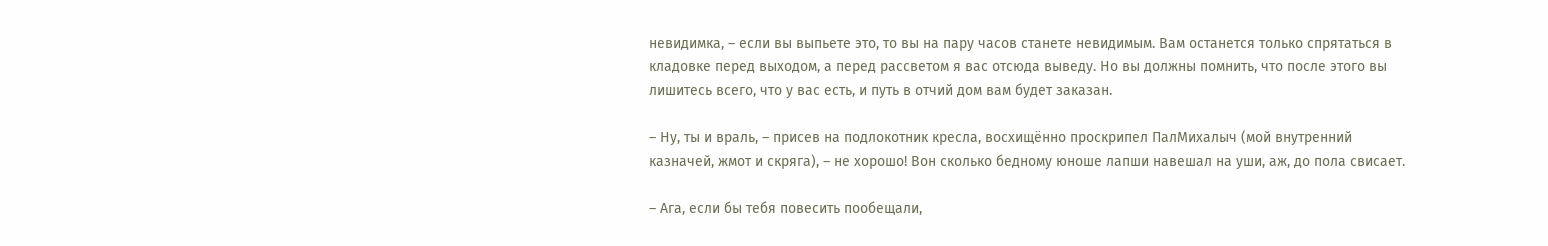невидимка, – если вы выпьете это, то вы на пару часов станете невидимым. Вам останется только спрятаться в кладовке перед выходом, а перед рассветом я вас отсюда выведу. Но вы должны помнить, что после этого вы лишитесь всего, что у вас есть, и путь в отчий дом вам будет заказан.

– Ну, ты и враль, – присев на подлокотник кресла, восхищённо проскрипел ПалМихалыч (мой внутренний казначей, жмот и скряга), – не хорошо! Вон сколько бедному юноше лапши навешал на уши, аж, до пола свисает.

– Ага, если бы тебя повесить пообещали,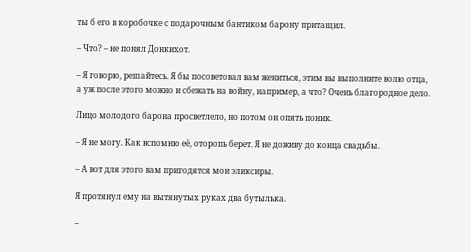ты б его в коробочке с подарочным бантиком барону притащил.

– Что? – не понял Донкихот.

– Я говорю, решайтесь. Я бы посоветовал вам жениться, этим вы выполните волю отца, а уж после этого можно и сбежать на войну, например, а что? Очень благородное дело.

Лицо молодого барона просветлело, но потом он опять поник.

– Я не могу. Как вспомню её, оторопь берет. Я не доживу до конца свадьбы.

– А вот для этого вам пригодятся мои эликсиры.

Я протянул ему на вытянутых руках два бутылька.

–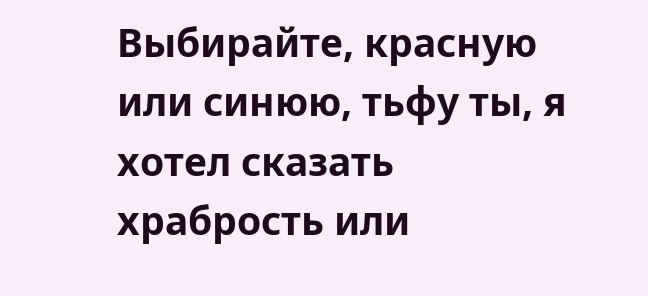Выбирайте, красную или синюю, тьфу ты, я хотел сказать храбрость или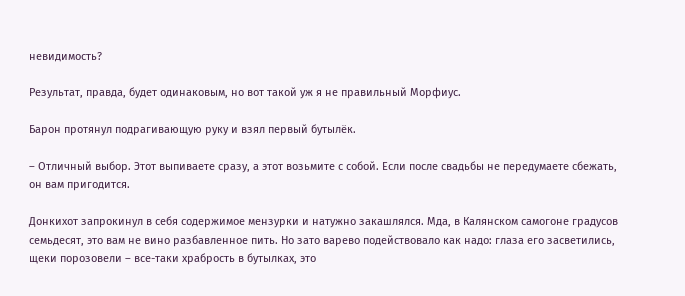невидимость?

Результат, правда, будет одинаковым, но вот такой уж я не правильный Морфиус.

Барон протянул подрагивающую руку и взял первый бутылёк.

– Отличный выбор. Этот выпиваете сразу, а этот возьмите с собой. Если после свадьбы не передумаете сбежать, он вам пригодится.

Донкихот запрокинул в себя содержимое мензурки и натужно закашлялся. Мда, в Калянском самогоне градусов семьдесят, это вам не вино разбавленное пить. Но зато варево подействовало как надо: глаза его засветились, щеки порозовели – все-таки храбрость в бутылках, это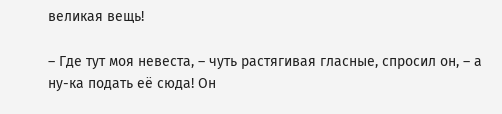великая вещь!

– Где тут моя невеста, – чуть растягивая гласные, спросил он, – а ну-ка подать её сюда! Он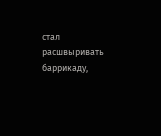стал расшвыривать баррикаду,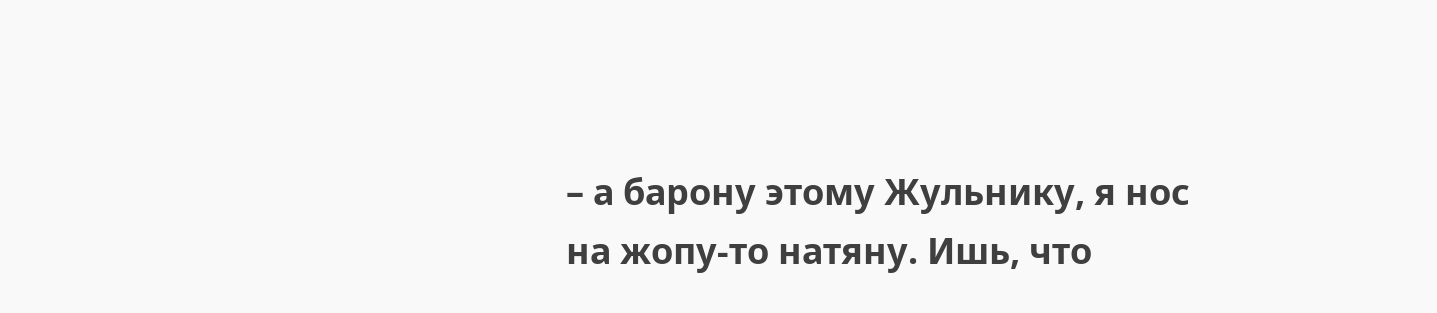– а барону этому Жульнику, я нос на жопу-то натяну. Ишь, что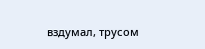вздумал, трусом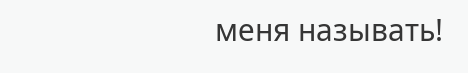меня называть!